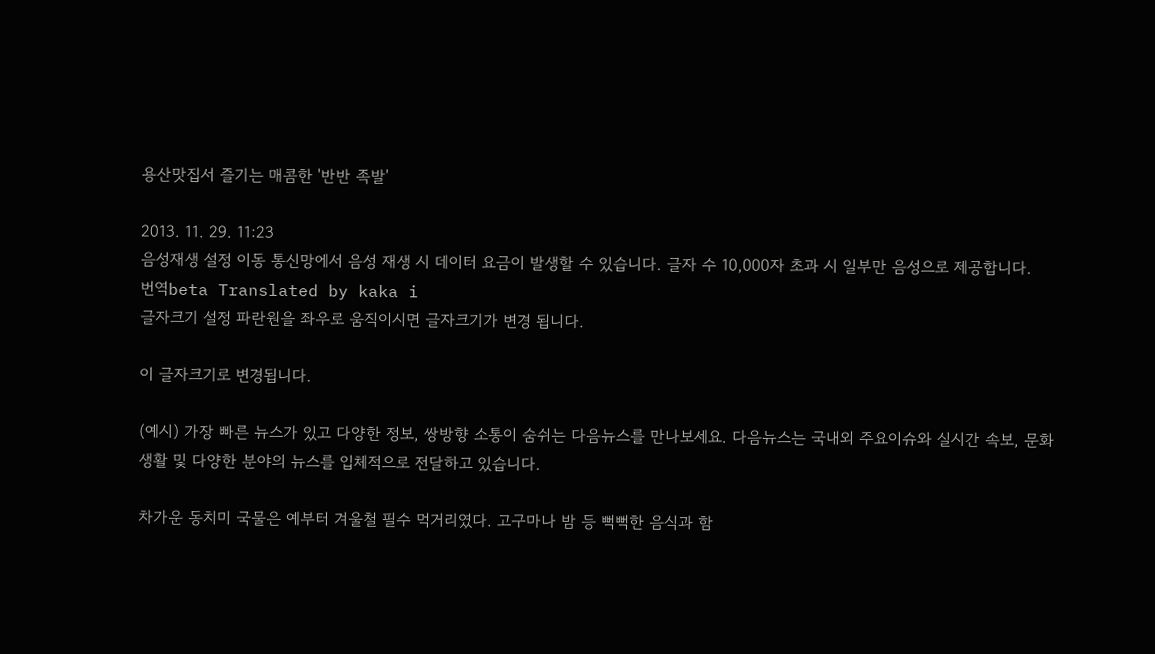용산맛집서 즐기는 매콤한 '반반 족발'

2013. 11. 29. 11:23
음성재생 설정 이동 통신망에서 음성 재생 시 데이터 요금이 발생할 수 있습니다. 글자 수 10,000자 초과 시 일부만 음성으로 제공합니다.
번역beta Translated by kaka i
글자크기 설정 파란원을 좌우로 움직이시면 글자크기가 변경 됩니다.

이 글자크기로 변경됩니다.

(예시) 가장 빠른 뉴스가 있고 다양한 정보, 쌍방향 소통이 숨쉬는 다음뉴스를 만나보세요. 다음뉴스는 국내외 주요이슈와 실시간 속보, 문화생활 및 다양한 분야의 뉴스를 입체적으로 전달하고 있습니다.

차가운 동치미 국물은 예부터 겨울철 필수 먹거리였다. 고구마나 밤 등 뻑뻑한 음식과 함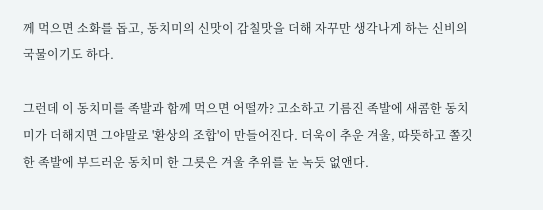께 먹으면 소화를 돕고, 동치미의 신맛이 감칠맛을 더해 자꾸만 생각나게 하는 신비의 국물이기도 하다.

그런데 이 동치미를 족발과 함께 먹으면 어떨까? 고소하고 기름진 족발에 새콤한 동치미가 더해지면 그야말로 '환상의 조합'이 만들어진다. 더욱이 추운 겨울, 따뜻하고 쫄깃한 족발에 부드러운 동치미 한 그릇은 겨울 추위를 눈 녹듯 없앤다.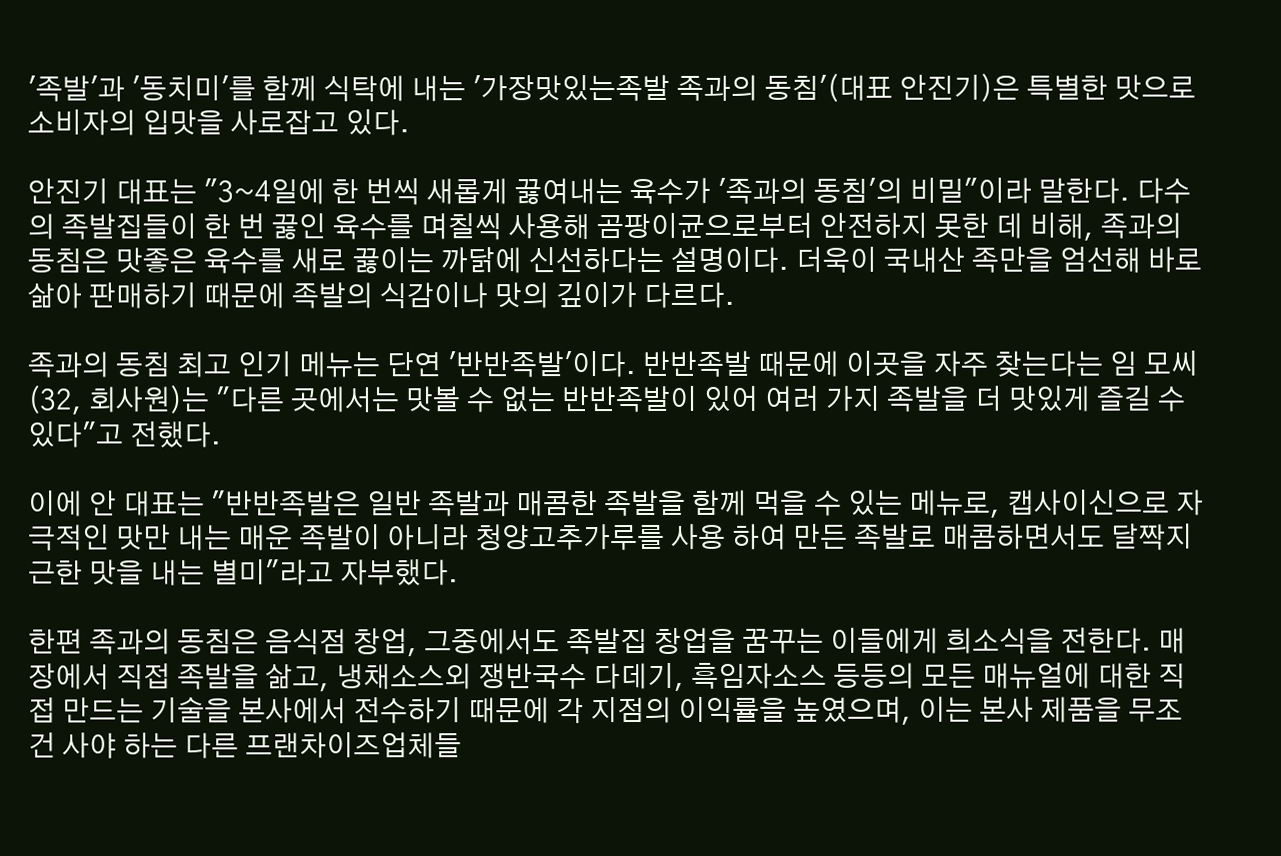'족발'과 '동치미'를 함께 식탁에 내는 '가장맛있는족발 족과의 동침'(대표 안진기)은 특별한 맛으로 소비자의 입맛을 사로잡고 있다.

안진기 대표는 "3~4일에 한 번씩 새롭게 끓여내는 육수가 '족과의 동침'의 비밀"이라 말한다. 다수의 족발집들이 한 번 끓인 육수를 며칠씩 사용해 곰팡이균으로부터 안전하지 못한 데 비해, 족과의 동침은 맛좋은 육수를 새로 끓이는 까닭에 신선하다는 설명이다. 더욱이 국내산 족만을 엄선해 바로 삶아 판매하기 때문에 족발의 식감이나 맛의 깊이가 다르다.

족과의 동침 최고 인기 메뉴는 단연 '반반족발'이다. 반반족발 때문에 이곳을 자주 찾는다는 임 모씨(32, 회사원)는 "다른 곳에서는 맛볼 수 없는 반반족발이 있어 여러 가지 족발을 더 맛있게 즐길 수 있다"고 전했다.

이에 안 대표는 "반반족발은 일반 족발과 매콤한 족발을 함께 먹을 수 있는 메뉴로, 캡사이신으로 자극적인 맛만 내는 매운 족발이 아니라 청양고추가루를 사용 하여 만든 족발로 매콤하면서도 달짝지근한 맛을 내는 별미"라고 자부했다.

한편 족과의 동침은 음식점 창업, 그중에서도 족발집 창업을 꿈꾸는 이들에게 희소식을 전한다. 매장에서 직접 족발을 삶고, 냉채소스외 쟁반국수 다데기, 흑임자소스 등등의 모든 매뉴얼에 대한 직접 만드는 기술을 본사에서 전수하기 때문에 각 지점의 이익률을 높였으며, 이는 본사 제품을 무조건 사야 하는 다른 프랜차이즈업체들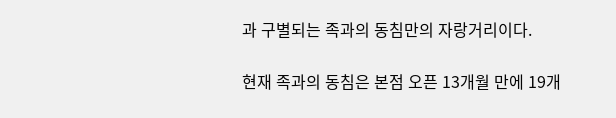과 구별되는 족과의 동침만의 자랑거리이다.

현재 족과의 동침은 본점 오픈 13개월 만에 19개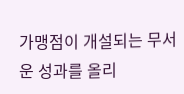가맹점이 개설되는 무서운 성과를 올리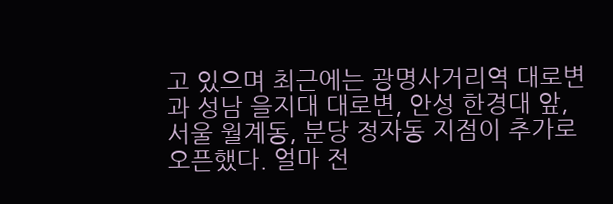고 있으며 최근에는 광명사거리역 대로변과 성남 을지대 대로변, 안성 한경대 앞, 서울 월계동, 분당 정자동 지점이 추가로 오픈했다. 얼마 전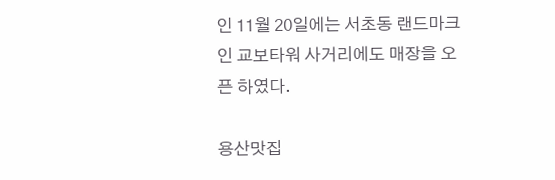인 11월 20일에는 서초동 랜드마크인 교보타워 사거리에도 매장을 오픈 하였다.

용산맛집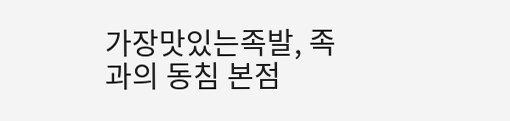가장맛있는족발, 족과의 동침 본점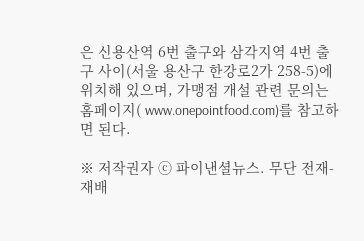은 신용산역 6번 출구와 삼각지역 4번 출구 사이(서울 용산구 한강로2가 258-5)에 위치해 있으며, 가맹점 개설 관련 문의는 홈페이지( www.onepointfood.com)를 참고하면 된다.

※ 저작권자 ⓒ 파이낸셜뉴스. 무단 전재-재배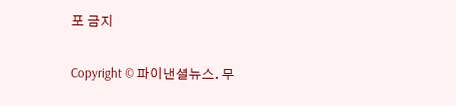포 금지

Copyright © 파이낸셜뉴스. 무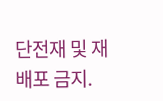단전재 및 재배포 금지.